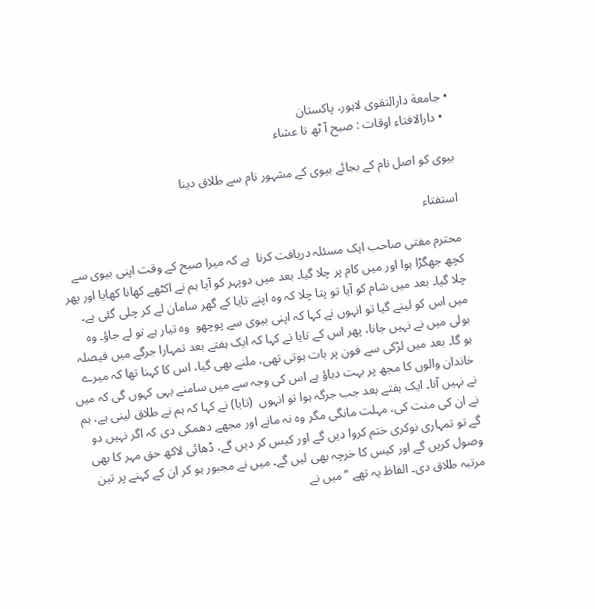• جامعة دارالتقوی لاہور، پاکستان
  • دارالافتاء اوقات : صبح آ ٹھ تا عشاء

بیوی کو اصل نام کے بجائے بیوی کے مشہور نام سے طلاق دینا

استفتاء

محترم مفتی صاحب ایک مسئلہ دریافت کرنا  ہے کہ میرا صبح کے وقت اپنی بیوی سے کچھ جھگڑا ہوا اور میں کام پر چلا گیا۔ بعد میں دوپہر کو آیا ہم نے اکٹھے کھانا کھایا اور پھر چلا گیا۔ بعد میں شام کو آیا تو پتا چلا کہ وہ اپنے تایا کے گھر سامان لے کر چلی گئی ہے۔ میں اس کو لینے گیا تو انہوں نے کہا کہ اپنی بیوی سے پوچھو  وہ تیار ہے تو لے جاؤ۔ وہ بولی میں نے نہیں جانا، پھر اس کے تایا نے کہا کہ ایک ہفتے بعد تمہارا جرگے میں فیصلہ ہو گا۔ بعد میں لڑکی سے فون پر بات ہوتی تھی، ملنے بھی گیا، اس کا کہنا تھا کہ میرے خاندان والوں کا مجھ پر بہت دباؤ ہے اس کی وجہ سے میں سامنے یہی کہوں گی کہ میں نے نہیں آنا۔ ایک ہفتے بعد جب جرگہ ہوا تو انہوں  (تایا) نے کہا کہ ہم نے طلاق لینی ہے، ہم نے ان کی منت کی، مہلت مانگی مگر وہ نہ مانے اور مجھے دھمکی دی کہ اگر نہیں دو گے تو تمہاری نوکری ختم کروا دیں گے اور کیس کر دیں گے، ڈھائی لاکھ حق مہر کا بھی وصول کریں گے اور کیس کا خرچہ بھی لیں گے۔ میں نے مجبور ہو کر ان کے کہنے پر تین مرتبہ طلاق دی۔ الفاظ یہ تھے ’’میں نے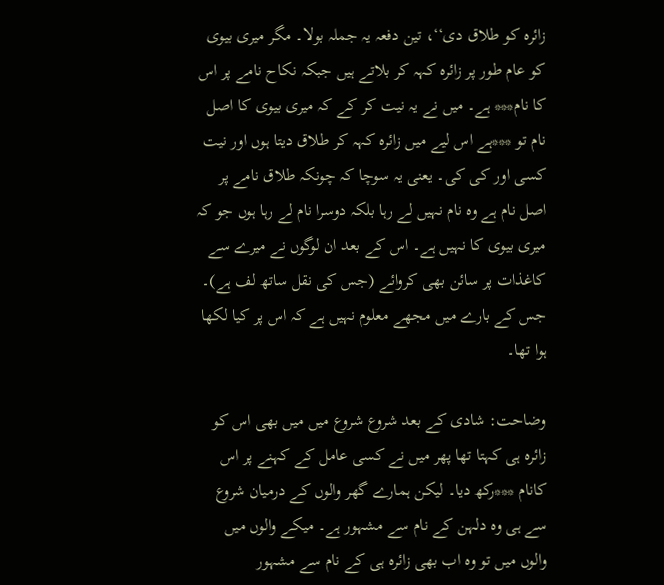زائرہ کو طلاق دی‘‘، تین دفعہ یہ جملہ بولا۔ مگر میری بیوی کو عام طور پر زائرہ کہہ کر بلاتے ہیں جبکہ نکاح نامے پر اس کا نام*** ہے۔ میں نے یہ نیت کر کے کہ میری بیوی کا اصل نام تو ***ہے اس لیے میں زائرہ کہہ کر طلاق دیتا ہوں اور نیت کسی اور کی کی۔ یعنی یہ سوچا کہ چونکہ طلاق نامے پر اصل نام ہے وہ نام نہیں لے رہا بلکہ دوسرا نام لے رہا ہوں جو کہ میری بیوی کا نہیں ہے۔ اس کے بعد ان لوگوں نے میرے سے کاغذات پر سائن بھی کروائے (جس کی نقل ساتھ لف ہے)۔ جس کے بارے میں مجھے معلوم نہیں ہے کہ اس پر کیا لکھا ہوا تھا۔

وضاحت: شادی کے بعد شروع شروع میں میں بھی اس کو زائرہ ہی کہتا تھا پھر میں نے کسی عامل کے کہنے پر اس کانام ***رکھ دیا۔ لیکن ہمارے گھر والوں کے درمیان شروع سے ہی وہ دلہن کے نام سے مشہور ہے۔ میکے والوں میں  والوں میں تو وہ اب بھی زائرہ ہی کے نام سے مشہور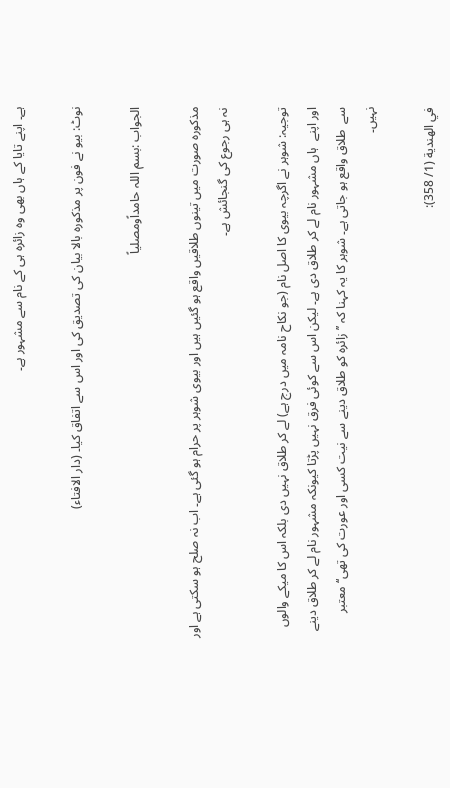ہے۔ اپنے تایا کے ہاں بھی وہ زائرہ ہی کے نام سے مشہور ہے۔

نوٹ: بیو نے فون پر مذکورہ بالا بیان کی تصدیق کی اور اس سے اتفاق کیا۔ (دار الافتاء)

الجواب :بسم اللہ حامداًومصلیاً

مذکورہ صورت میں تینوں طلاقیں واقع ہو گئیں ہیں اور بیوی شوہر پر حرام ہو گئی ہے۔ اب نہ صلح ہو سکتی ہے اور نہ ہی رجوع کی گنجائش ہے۔

توجیہ: شوہر نے اگرچہ بیوی کا اصل نام (جو نکاح نامہ میں درج ہے) لے کر طلاق نہیں دی بلکہ اس کا میکے والوں اور اپنے  ہاں مشہور نام لے کر طلاق دی ہے۔ لیکن اس سے کوئی فرق نہیں پڑتا کیونکہ مشہور نام لے کر طلاق دینے سے  طلاق واقع ہو جاتی ہے۔ شوہر کا یہ کہنا کہ ’’زائرہ کو طلاق دینے سے نیت کسی اور عورت کی تھی‘‘ معتبر نہیں۔

في الهندية (1/ 358):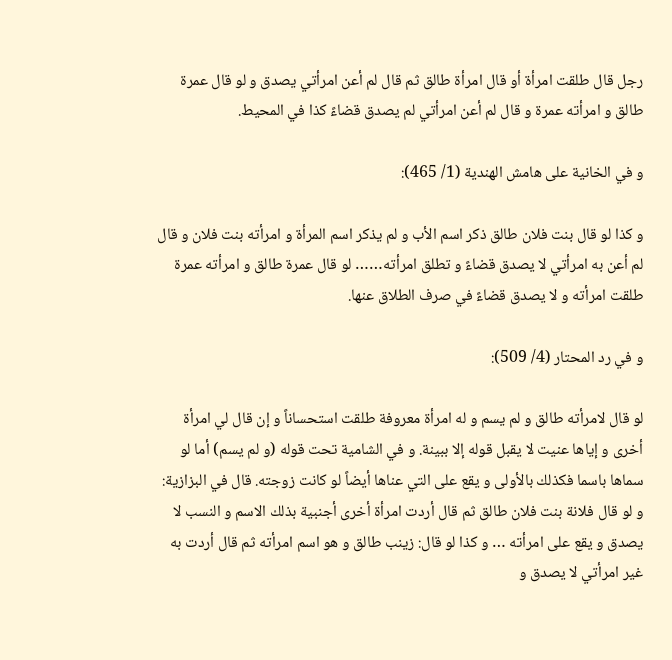رجل قال طلقت امرأة أو قال امرأة طالق ثم قال لم أعن امرأتي يصدق و لو قال عمرة طالق و امرأته عمرة و قال لم أعن امرأتي لم يصدق قضاءً كذا في المحيط.

و في الخانية على هامش الهندية (1/ 465):

و كذا لو قال بنت فلان طالق ذكر اسم الأب و لم يذكر اسم المرأة و امرأته بنت فلان و قال لم أعن به امرأتي لا يصدق قضاءً و تطلق امرأته…… لو قال عمرة طالق و امرأته عمرة طلقت امرأته و لا يصدق قضاءً في صرف الطلاق عنها.

و في رد المحتار (4/ 509):

لو قال لامرأته طالق و لم يسم و له امرأة معروفة طلقت استحساناً و إن قال لي امرأة أخرى و إياها عنيت لا يقبل قوله إلا ببينة. و في الشامية تحت قوله (و لم يسم) أما لو سماها باسما فكذلك بالأولى و يقع على التي عناها أيضاً لو كانت زوجته. قال في البزازية: و لو قال فلانة بنت فلان طالق ثم قال أردت امرأة أخرى أجنبية بذلك الاسم و النسب لا يصدق و يقع على امرأته … و كذا لو قال: زينب طالق و هو اسم امرأته ثم قال أردت به غير امرأتي لا يصدق و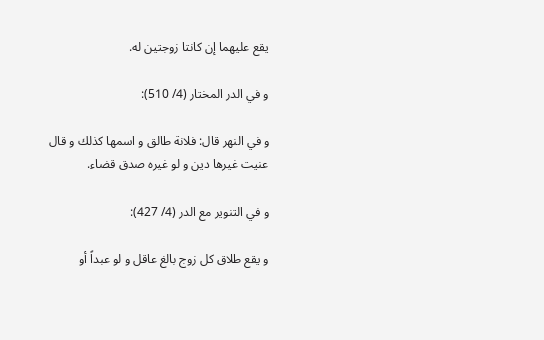يقع عليهما إن كانتا زوجتين له.

و في الدر المختار (4/ 510):

و في النهر قال: فلانة طالق و اسمها كذلك و قال عنيت غيرها دين و لو غيره صدق قضاء.

و في التنوير مع الدر (4/ 427):

و يقع طلاق كل زوج بالغ عاقل و لو عبداً أو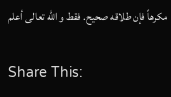مكرهاً فإن طلاقه صحيح. فقط و الله تعالى أعلم

Share This: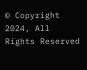© Copyright 2024, All Rights Reserved